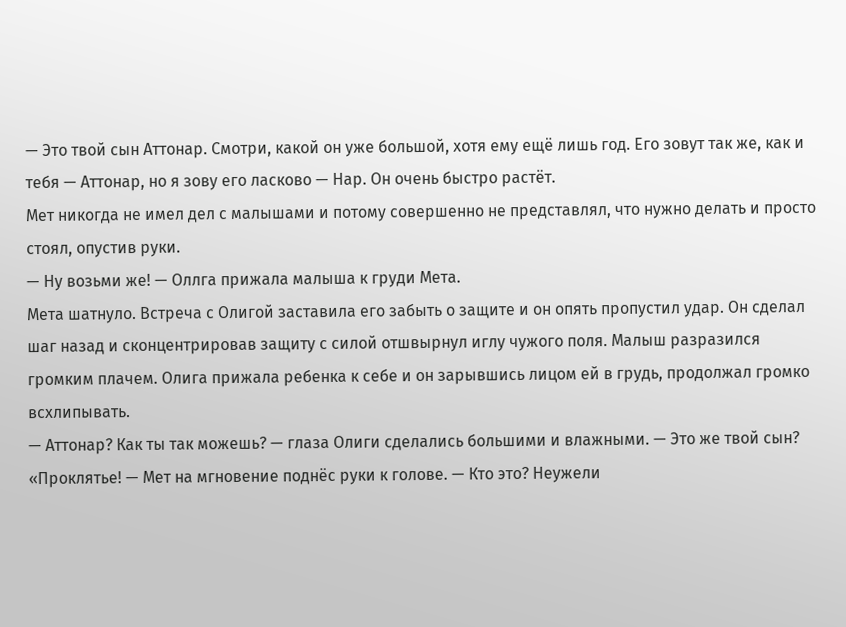— Это твой сын Аттонар. Смотри, какой он уже большой, хотя ему ещё лишь год. Его зовут так же, как и тебя — Аттонар, но я зову его ласково — Нар. Он очень быстро растёт.
Мет никогда не имел дел с малышами и потому совершенно не представлял, что нужно делать и просто стоял, опустив руки.
— Ну возьми же! — Оллга прижала малыша к груди Мета.
Мета шатнуло. Встреча с Олигой заставила его забыть о защите и он опять пропустил удар. Он сделал шаг назад и сконцентрировав защиту с силой отшвырнул иглу чужого поля. Малыш разразился громким плачем. Олига прижала ребенка к себе и он зарывшись лицом ей в грудь, продолжал громко всхлипывать.
— Аттонар? Как ты так можешь? — глаза Олиги сделались большими и влажными. — Это же твой сын?
«Проклятье! — Мет на мгновение поднёс руки к голове. — Кто это? Неужели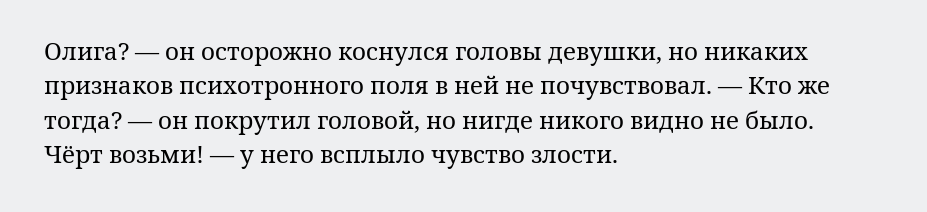Олига? — он осторожно коснулся головы девушки, но никаких признаков психотронного поля в ней не почувствовал. — Кто же тогда? — он покрутил головой, но нигде никого видно не было. Чёрт возьми! — у него всплыло чувство злости.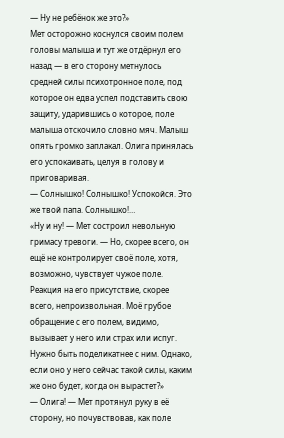— Ну не ребёнок же это?»
Мет осторожно коснулся своим полем головы малыша и тут же отдёрнул его назад — в его сторону метнулось средней силы психотронное поле, под которое он едва успел подставить свою защиту, ударившись о которое, поле малыша отскочило словно мяч. Малыш опять громко заплакал. Олига принялась его успокаивать, целуя в голову и приговаривая.
— Солнышко! Солнышко! Успокойся. Это же твой папа. Солнышко!…
«Ну и ну! — Мет состроил невольную гримасу тревоги. — Но, скорее всего, он ещё не контролирует своё поле, хотя, возможно, чувствует чужое поле. Реакция на его присутствие, скорее всего, непроизвольная. Моё грубое обращение с его полем, видимо, вызывает у него или страх или испуг. Нужно быть поделикатнее с ним. Однако, если оно у него сейчас такой силы, каким же оно будет, когда он вырастет?»
— Олига! — Мет протянул руку в её сторону, но почувствовав, как поле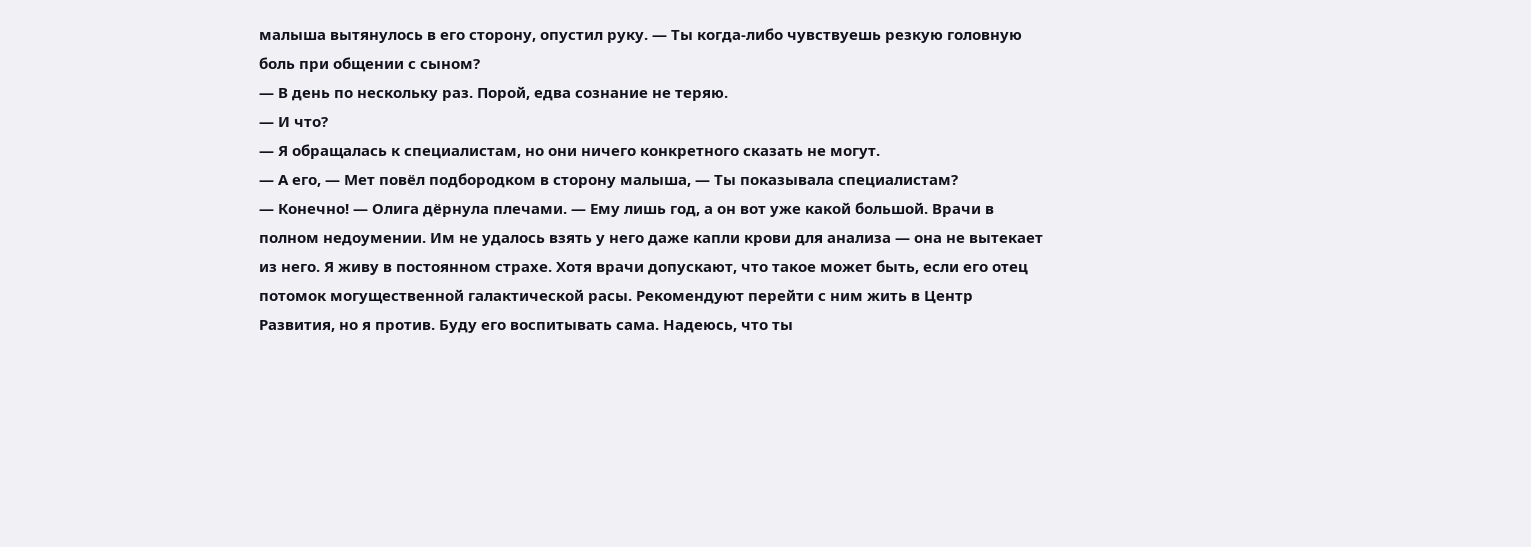малыша вытянулось в его сторону, опустил руку. — Ты когда-либо чувствуешь резкую головную боль при общении с сыном?
— В день по нескольку раз. Порой, едва сознание не теряю.
— И что?
— Я обращалась к специалистам, но они ничего конкретного сказать не могут.
— А его, — Мет повёл подбородком в сторону малыша, — Ты показывала специалистам?
— Конечно! — Олига дёрнула плечами. — Ему лишь год, а он вот уже какой большой. Врачи в полном недоумении. Им не удалось взять у него даже капли крови для анализа — она не вытекает из него. Я живу в постоянном страхе. Хотя врачи допускают, что такое может быть, если его отец потомок могущественной галактической расы. Рекомендуют перейти с ним жить в Центр Развития, но я против. Буду его воспитывать сама. Надеюсь, что ты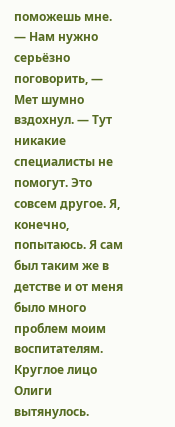поможешь мне.
— Нам нужно серьёзно поговорить, — Мет шумно вздохнул. — Тут никакие специалисты не помогут. Это совсем другое. Я, конечно, попытаюсь. Я сам был таким же в детстве и от меня было много проблем моим воспитателям.
Круглое лицо Олиги вытянулось.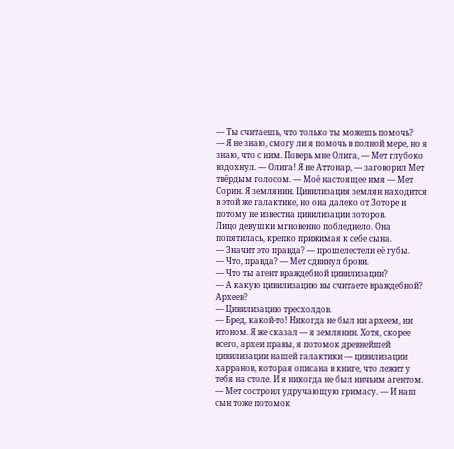— Ты считаешь, что только ты можешь помочь?
— Я не знаю, смогу ли я помочь в полной мере, но я знаю, что с ним. Поверь мне Олига, — Мет глубоко вздохнул. — Олига! Я не Аттонар, — заговорил Мет твёрдым голосом. — Моё настоящее имя — Мет Сорин. Я землянин. Цивилизация землян находится в этой же галактике, но она далеко от Зоторе и потому не известна цивилизации зоторов.
Лицо девушки мгновенно побледнело. Она попятилась, крепко прижимая к себе сына.
— Значит это правда? — прошелестели её губы.
— Что, правда? — Мет сдвинул брови.
— Что ты агент враждебной цивилизации?
— А какую цивилизацию вы считаете враждебной? Археев?
— Цивилизацию тресхолдов.
— Бред, какой-то! Никогда не был ни археем, ни итоном. Я же сказал — я землянин. Хотя, скорее всего, археи правы, я потомок древнейшей цивилизации нашей галактики — цивилизации харранов, которая описана в книге, что лежит у тебя на столе. И я никогда не был ничьим агентом. — Мет состроил удручающую гримасу. — И наш сын тоже потомок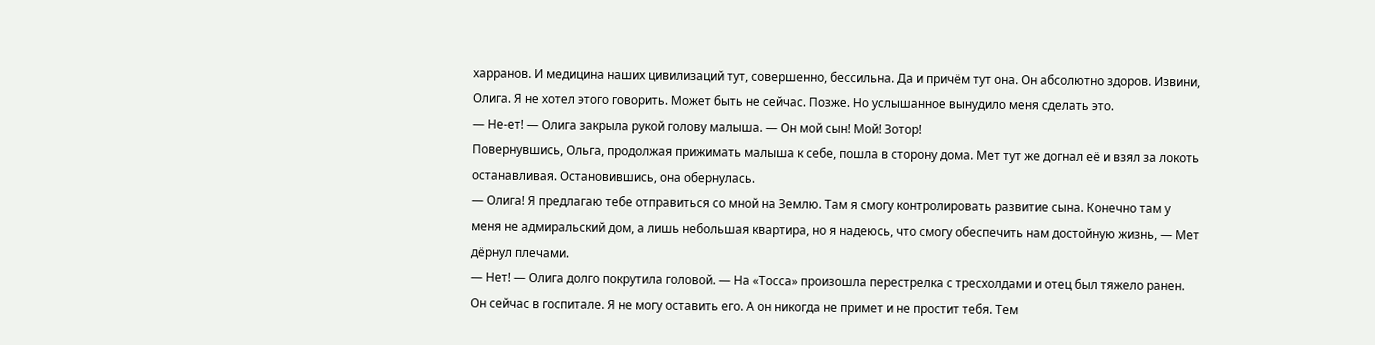харранов. И медицина наших цивилизаций тут, совершенно, бессильна. Да и причём тут она. Он абсолютно здоров. Извини, Олига. Я не хотел этого говорить. Может быть не сейчас. Позже. Но услышанное вынудило меня сделать это.
— Не-ет! — Олига закрыла рукой голову малыша. — Он мой сын! Мой! Зотор!
Повернувшись, Ольга, продолжая прижимать малыша к себе, пошла в сторону дома. Мет тут же догнал её и взял за локоть останавливая. Остановившись, она обернулась.
— Олига! Я предлагаю тебе отправиться со мной на Землю. Там я смогу контролировать развитие сына. Конечно там у меня не адмиральский дом, а лишь небольшая квартира, но я надеюсь, что смогу обеспечить нам достойную жизнь, — Мет дёрнул плечами.
— Нет! — Олига долго покрутила головой. — На «Тосса» произошла перестрелка с тресхолдами и отец был тяжело ранен. Он сейчас в госпитале. Я не могу оставить его. А он никогда не примет и не простит тебя. Тем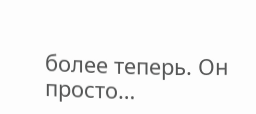более теперь. Он просто…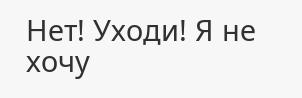Нет! Уходи! Я не хочу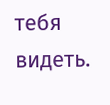тебя видеть.